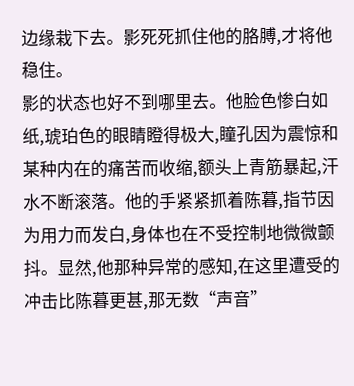边缘栽下去。影死死抓住他的胳膊,才将他稳住。
影的状态也好不到哪里去。他脸色惨白如纸,琥珀色的眼睛瞪得极大,瞳孔因为震惊和某种内在的痛苦而收缩,额头上青筋暴起,汗水不断滚落。他的手紧紧抓着陈暮,指节因为用力而发白,身体也在不受控制地微微颤抖。显然,他那种异常的感知,在这里遭受的冲击比陈暮更甚,那无数“声音”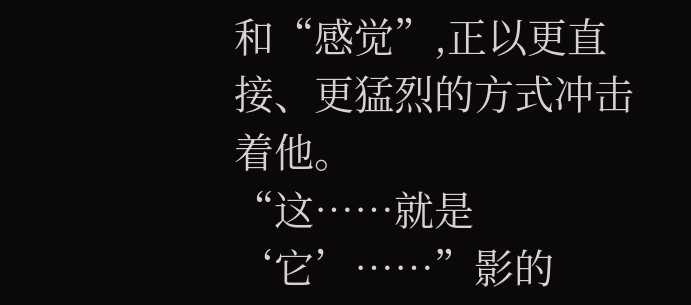和“感觉”,正以更直接、更猛烈的方式冲击着他。
“这……就是‘它’……”影的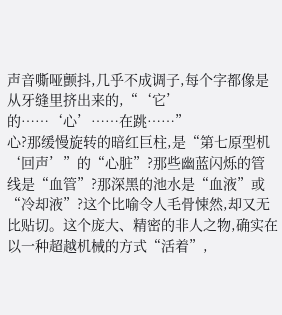声音嘶哑颤抖,几乎不成调子,每个字都像是从牙缝里挤出来的,“‘它’的……‘心’……在跳……”
心?那缓慢旋转的暗红巨柱,是“第七原型机‘回声’”的“心脏”?那些幽蓝闪烁的管线是“血管”?那深黑的池水是“血液”或“冷却液”?这个比喻令人毛骨悚然,却又无比贴切。这个庞大、精密的非人之物,确实在以一种超越机械的方式“活着”,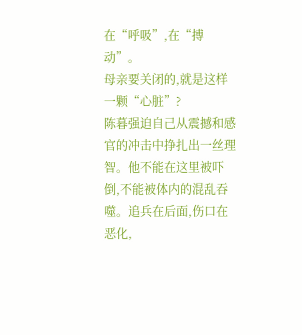在“呼吸”,在“搏动”。
母亲要关闭的,就是这样一颗“心脏”?
陈暮强迫自己从震撼和感官的冲击中挣扎出一丝理智。他不能在这里被吓倒,不能被体内的混乱吞噬。追兵在后面,伤口在恶化,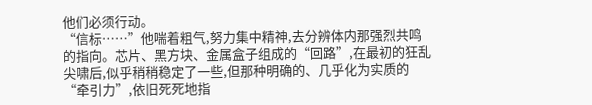他们必须行动。
“信标……”他喘着粗气,努力集中精神,去分辨体内那强烈共鸣的指向。芯片、黑方块、金属盒子组成的“回路”,在最初的狂乱尖啸后,似乎稍稍稳定了一些,但那种明确的、几乎化为实质的“牵引力”,依旧死死地指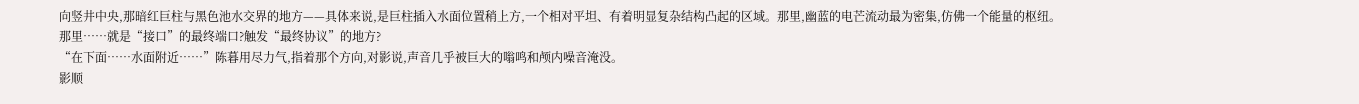向竖井中央,那暗红巨柱与黑色池水交界的地方——具体来说,是巨柱插入水面位置稍上方,一个相对平坦、有着明显复杂结构凸起的区域。那里,幽蓝的电芒流动最为密集,仿佛一个能量的枢纽。
那里……就是“接口”的最终端口?触发“最终协议”的地方?
“在下面……水面附近……”陈暮用尽力气,指着那个方向,对影说,声音几乎被巨大的嗡鸣和颅内噪音淹没。
影顺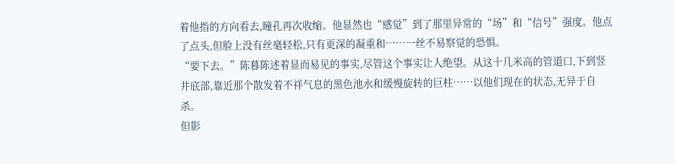着他指的方向看去,瞳孔再次收缩。他显然也“感觉”到了那里异常的“场”和“信号”强度。他点了点头,但脸上没有丝毫轻松,只有更深的凝重和……一丝不易察觉的恐惧。
“要下去。”陈暮陈述着显而易见的事实,尽管这个事实让人绝望。从这十几米高的管道口,下到竖井底部,靠近那个散发着不祥气息的黑色池水和缓慢旋转的巨柱……以他们现在的状态,无异于自杀。
但影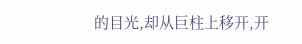的目光,却从巨柱上移开,开